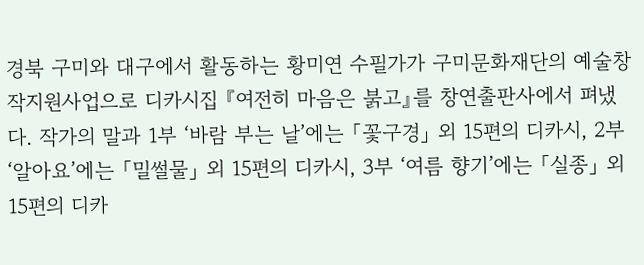경북 구미와 대구에서 활동하는 황미연 수필가가 구미문화재단의 예술창작지원사업으로 디카시집 『여전히 마음은 붉고』를 창연출판사에서 펴냈다. 작가의 말과 1부 ‘바람 부는 날’에는 「꽃구경」 외 15편의 디카시, 2부 ‘알아요’에는 「밀썰물」 외 15편의 디카시, 3부 ‘여름 향기’에는 「실종」 외 15편의 디카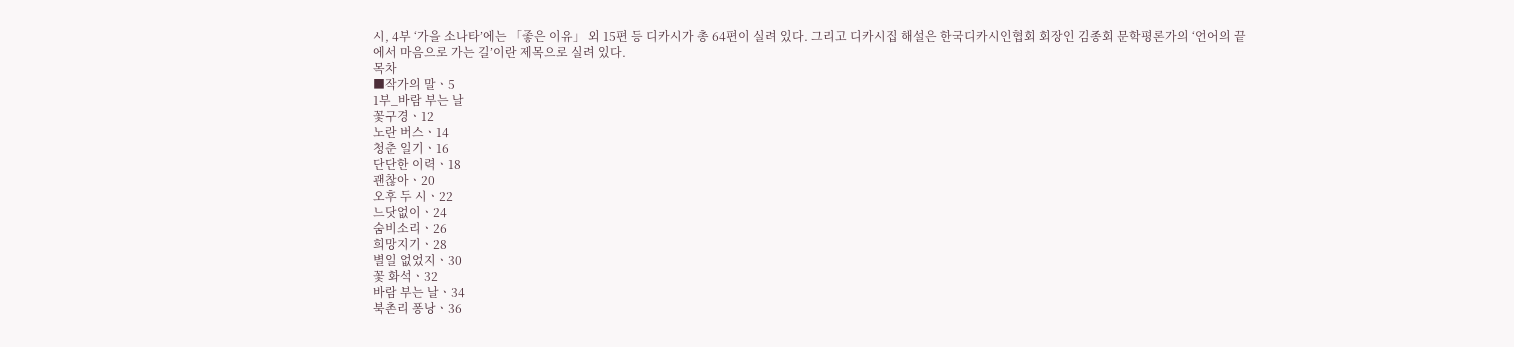시, 4부 ‘가을 소나타’에는 「좋은 이유」 외 15편 등 디카시가 총 64편이 실려 있다. 그리고 디카시집 해설은 한국디카시인협회 회장인 김종회 문학평론가의 ‘언어의 끝에서 마음으로 가는 길’이란 제목으로 실려 있다.
목차
■작가의 말ㆍ5
1부_바람 부는 날
꽃구경ㆍ12
노란 버스ㆍ14
청춘 일기ㆍ16
단단한 이력ㆍ18
괜찮아ㆍ20
오후 두 시ㆍ22
느닷없이ㆍ24
숨비소리ㆍ26
희망지기ㆍ28
별일 없었지ㆍ30
꽃 화석ㆍ32
바람 부는 날ㆍ34
북촌리 퐁낭ㆍ36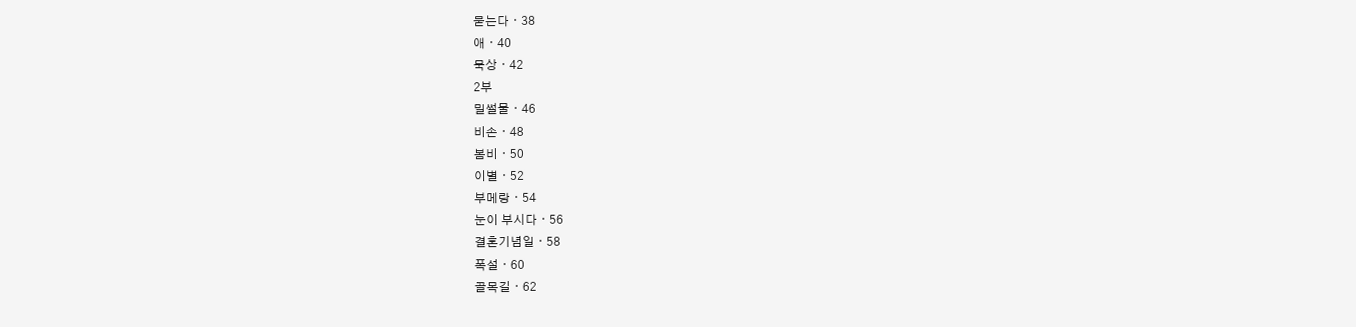묻는다ㆍ38
애ㆍ40
묵상ㆍ42
2부
밀썰물ㆍ46
비손ㆍ48
봄비ㆍ50
이별ㆍ52
부메랑ㆍ54
눈이 부시다ㆍ56
결혼기념일ㆍ58
폭설ㆍ60
골목길ㆍ62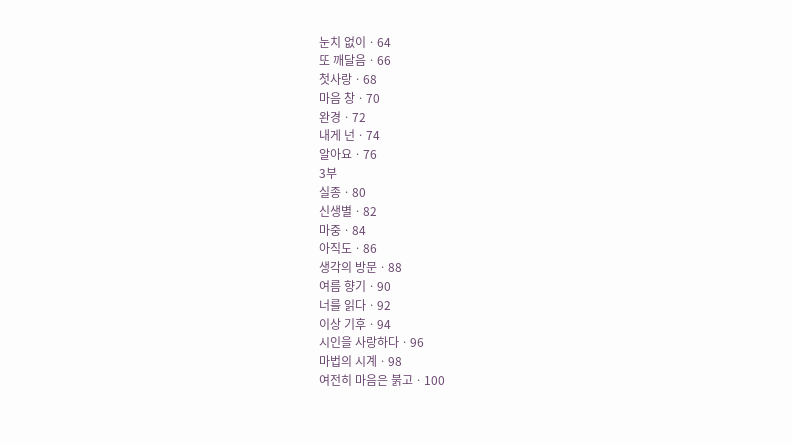눈치 없이ㆍ64
또 깨달음ㆍ66
첫사랑ㆍ68
마음 창ㆍ70
완경ㆍ72
내게 넌ㆍ74
알아요ㆍ76
3부
실종ㆍ80
신생별ㆍ82
마중ㆍ84
아직도ㆍ86
생각의 방문ㆍ88
여름 향기ㆍ90
너를 읽다ㆍ92
이상 기후ㆍ94
시인을 사랑하다ㆍ96
마법의 시계ㆍ98
여전히 마음은 붉고ㆍ100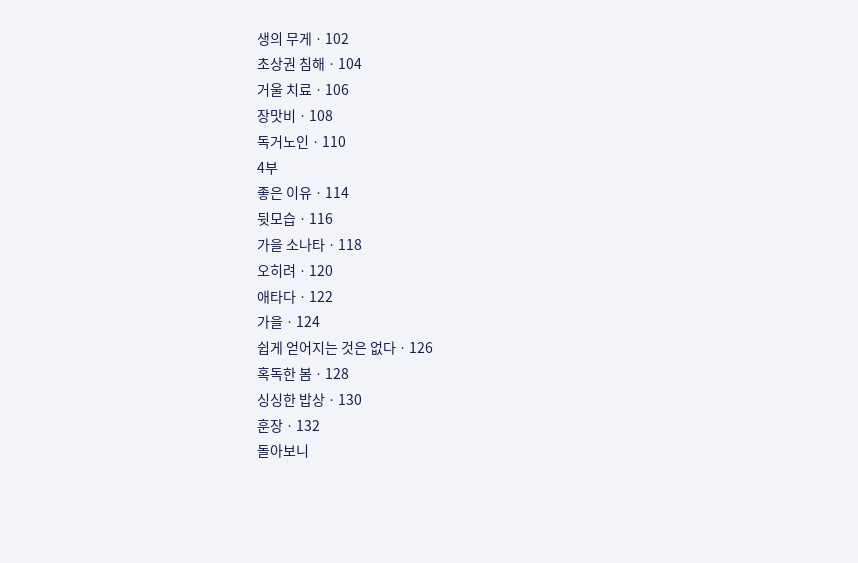생의 무게ㆍ102
초상권 침해ㆍ104
거울 치료ㆍ106
장맛비ㆍ108
독거노인ㆍ110
4부
좋은 이유ㆍ114
뒷모습ㆍ116
가을 소나타ㆍ118
오히려ㆍ120
애타다ㆍ122
가을ㆍ124
쉽게 얻어지는 것은 없다ㆍ126
혹독한 봄ㆍ128
싱싱한 밥상ㆍ130
훈장ㆍ132
돌아보니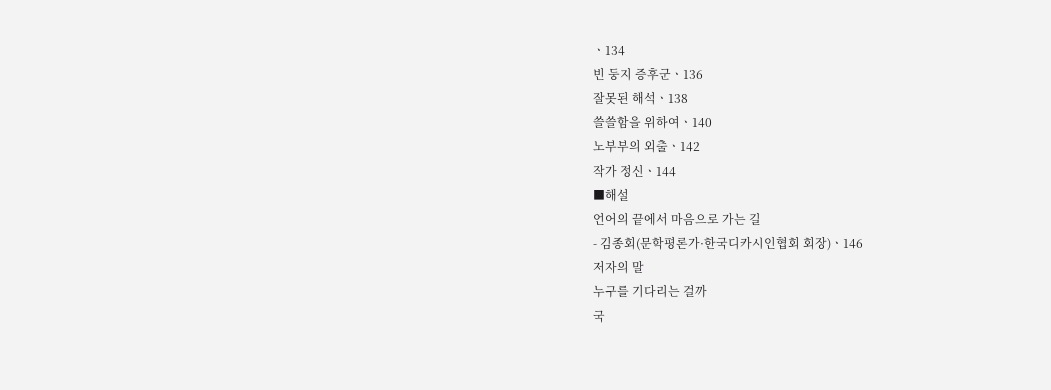ㆍ134
빈 둥지 증후군ㆍ136
잘못된 해석ㆍ138
쓸쓸함을 위하여ㆍ140
노부부의 외출ㆍ142
작가 정신ㆍ144
■해설
언어의 끝에서 마음으로 가는 길
- 김종회(문학평론가·한국디카시인협회 회장)ㆍ146
저자의 말
누구를 기다리는 걸까
국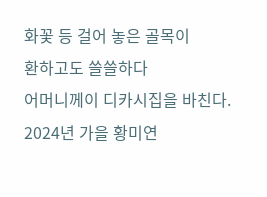화꽃 등 걸어 놓은 골목이
환하고도 쓸쓸하다
어머니께이 디카시집을 바친다.
2024년 가을 황미연